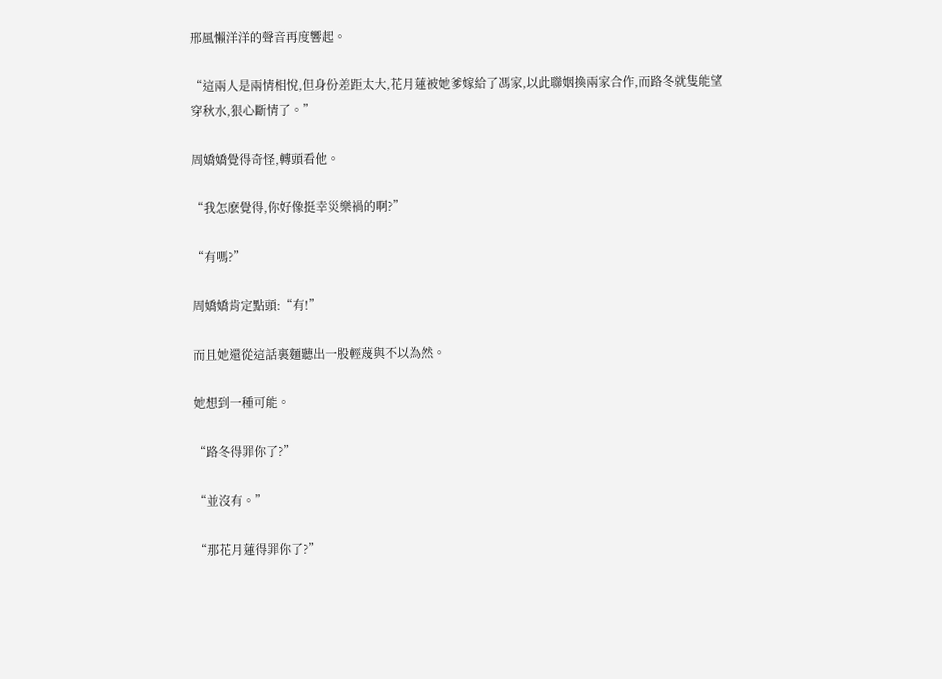邢風懶洋洋的聲音再度響起。

“這兩人是兩情相悅,但身份差距太大,花月蓮被她爹嫁給了馮家,以此聯姻換兩家合作,而路冬就隻能望穿秋水,狠心斷情了。”

周嬌嬌覺得奇怪,轉頭看他。

“我怎麽覺得,你好像挺幸災樂禍的啊?”

“有嗎?”

周嬌嬌肯定點頭:“有!”

而且她還從這話裏麵聽出一股輕蔑與不以為然。

她想到一種可能。

“路冬得罪你了?”

“並沒有。”

“那花月蓮得罪你了?”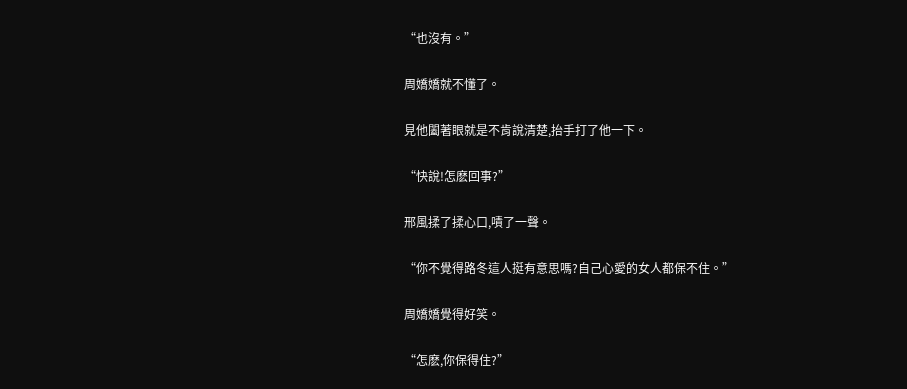“也沒有。”

周嬌嬌就不懂了。

見他闔著眼就是不肯說清楚,抬手打了他一下。

“快說!怎麽回事?”

邢風揉了揉心口,嘖了一聲。

“你不覺得路冬這人挺有意思嗎?自己心愛的女人都保不住。”

周嬌嬌覺得好笑。

“怎麽,你保得住?”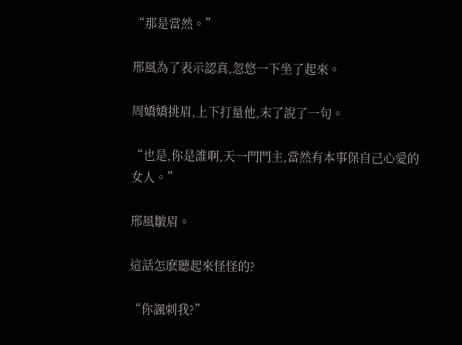“那是當然。”

邢風為了表示認真,忽悠一下坐了起來。

周嬌嬌挑眉,上下打量他,末了說了一句。

“也是,你是誰啊,天一門門主,當然有本事保自己心愛的女人。”

邢風皺眉。

這話怎麽聽起來怪怪的?

“你諷刺我?”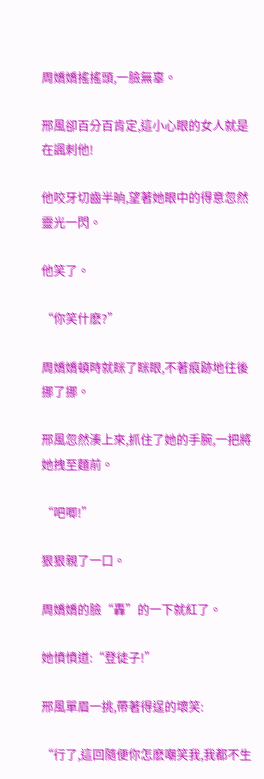周嬌嬌搖搖頭,一臉無辜。

邢風卻百分百肯定,這小心眼的女人就是在諷刺他!

他咬牙切齒半晌,望著她眼中的得意忽然靈光一閃。

他笑了。

“你笑什麽?”

周嬌嬌頓時就眯了眯眼,不著痕跡地往後挪了挪。

邢風忽然湊上來,抓住了她的手腕,一把將她拽至麵前。

“吧唧!”

狠狠親了一口。

周嬌嬌的臉“轟”的一下就紅了。

她憤憤道:“登徒子!”

邢風單眉一挑,帶著得逞的壞笑:

“行了,這回隨便你怎麽嘲笑我,我都不生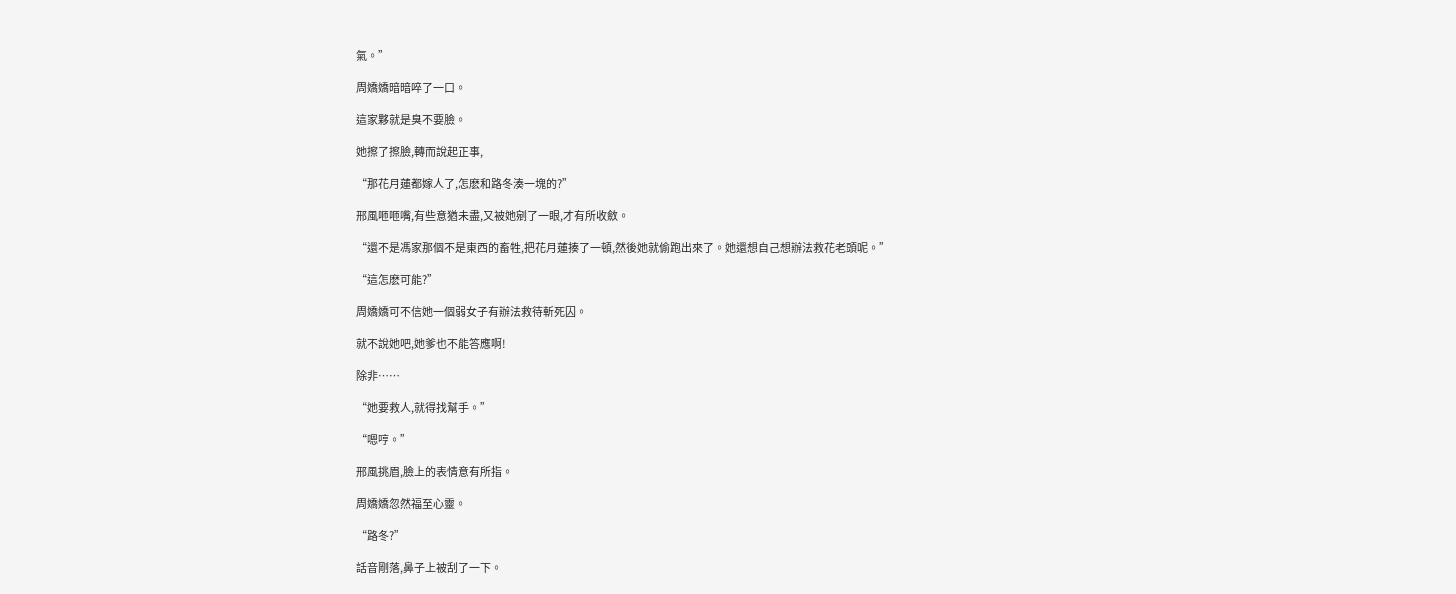氣。”

周嬌嬌暗暗啐了一口。

這家夥就是臭不要臉。

她擦了擦臉,轉而說起正事,

“那花月蓮都嫁人了,怎麽和路冬湊一塊的?”

邢風咂咂嘴,有些意猶未盡,又被她剜了一眼,才有所收斂。

“還不是馮家那個不是東西的畜牲,把花月蓮揍了一頓,然後她就偷跑出來了。她還想自己想辦法救花老頭呢。”

“這怎麽可能?”

周嬌嬌可不信她一個弱女子有辦法救待斬死囚。

就不說她吧,她爹也不能答應啊!

除非……

“她要救人,就得找幫手。”

“嗯哼。”

邢風挑眉,臉上的表情意有所指。

周嬌嬌忽然福至心靈。

“路冬?”

話音剛落,鼻子上被刮了一下。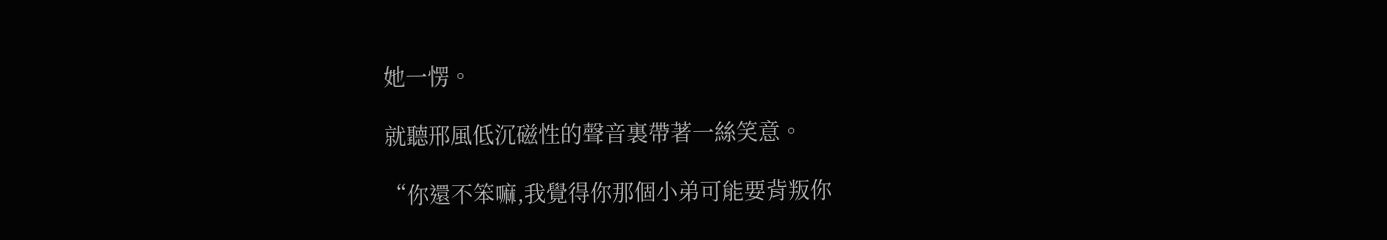她一愣。

就聽邢風低沉磁性的聲音裏帶著一絲笑意。

“你還不笨嘛,我覺得你那個小弟可能要背叛你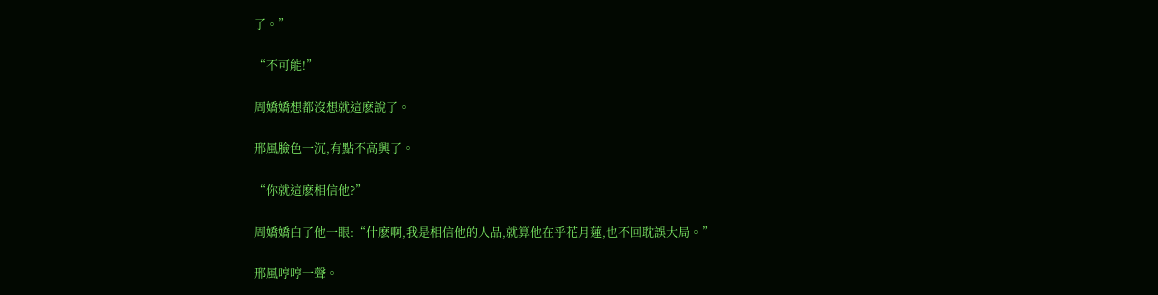了。”

“不可能!”

周嬌嬌想都沒想就這麽說了。

邢風臉色一沉,有點不高興了。

“你就這麽相信他?”

周嬌嬌白了他一眼:“什麽啊,我是相信他的人品,就算他在乎花月蓮,也不回耽誤大局。”

邢風哼哼一聲。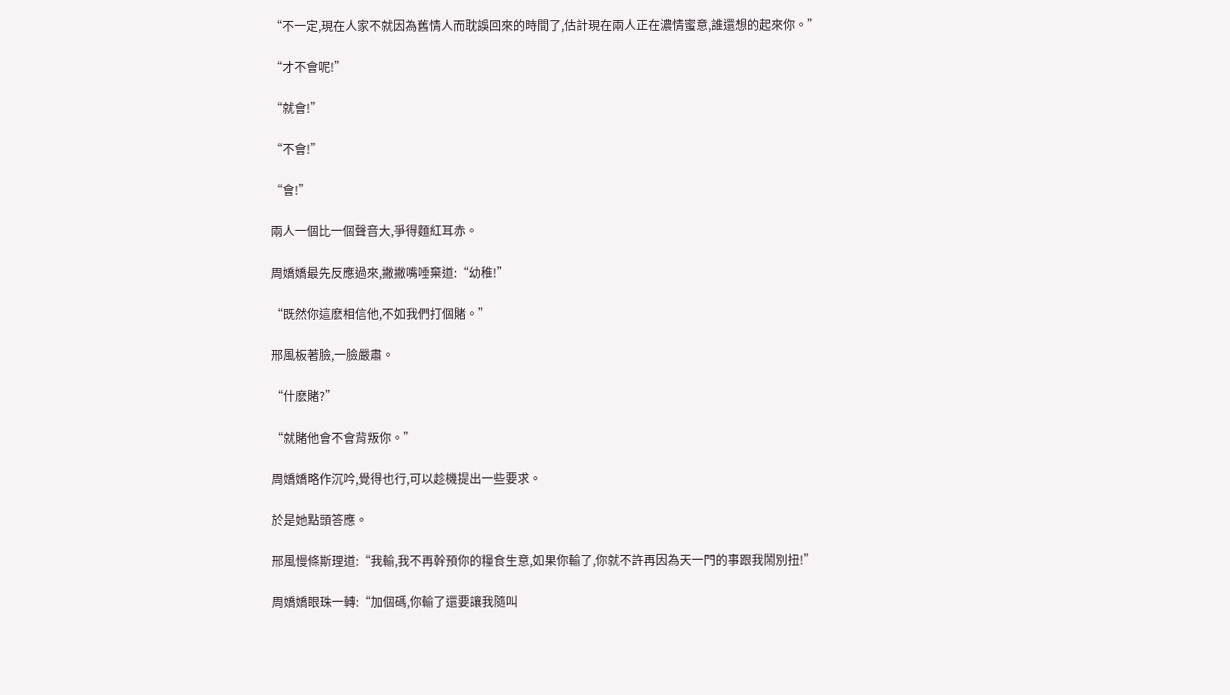“不一定,現在人家不就因為舊情人而耽誤回來的時間了,估計現在兩人正在濃情蜜意,誰還想的起來你。”

“才不會呢!”

“就會!”

“不會!”

“會!”

兩人一個比一個聲音大,爭得麵紅耳赤。

周嬌嬌最先反應過來,撇撇嘴唾棄道:“幼稚!”

“既然你這麽相信他,不如我們打個賭。”

邢風板著臉,一臉嚴肅。

“什麽賭?”

“就賭他會不會背叛你。”

周嬌嬌略作沉吟,覺得也行,可以趁機提出一些要求。

於是她點頭答應。

邢風慢條斯理道:“我輸,我不再幹預你的糧食生意,如果你輸了,你就不許再因為天一門的事跟我鬧別扭!”

周嬌嬌眼珠一轉:“加個碼,你輸了還要讓我隨叫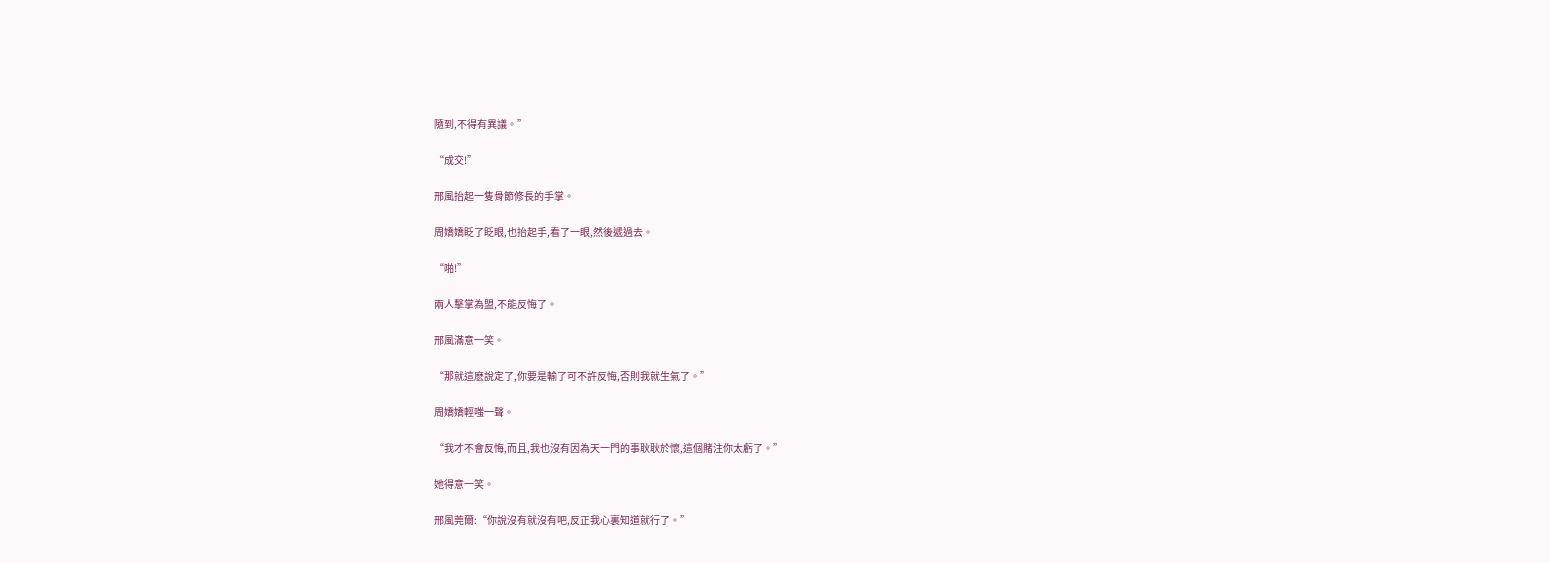隨到,不得有異議。”

“成交!”

邢風抬起一隻骨節修長的手掌。

周嬌嬌眨了眨眼,也抬起手,看了一眼,然後遞過去。

“啪!”

兩人擊掌為盟,不能反悔了。

邢風滿意一笑。

“那就這麽說定了,你要是輸了可不許反悔,否則我就生氣了。”

周嬌嬌輕嗤一聲。

“我才不會反悔,而且,我也沒有因為天一門的事耿耿於懷,這個賭注你太虧了。”

她得意一笑。

邢風莞爾:“你說沒有就沒有吧,反正我心裏知道就行了。”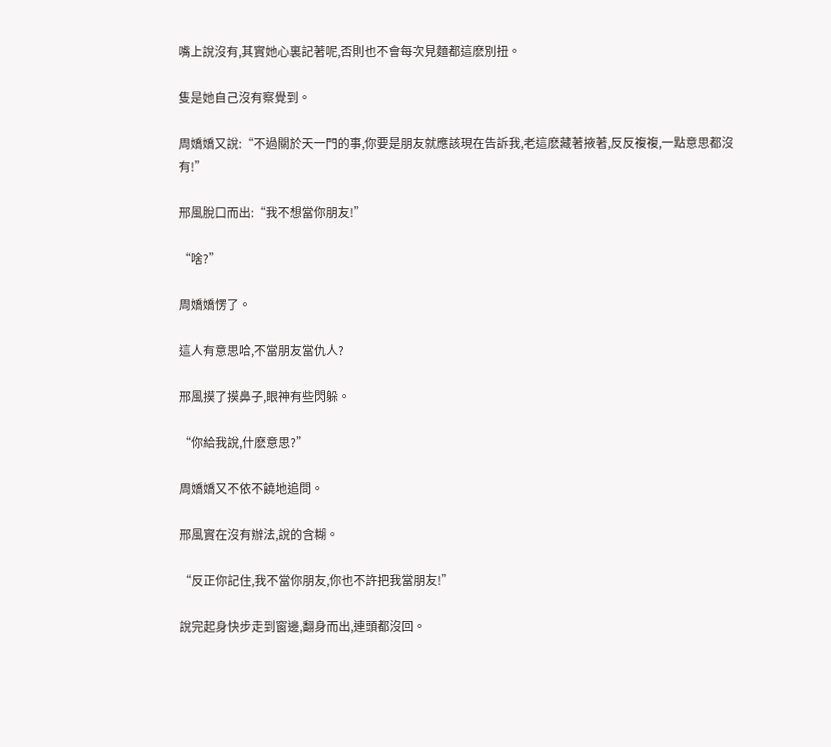嘴上說沒有,其實她心裏記著呢,否則也不會每次見麵都這麽別扭。

隻是她自己沒有察覺到。

周嬌嬌又說:“不過關於天一門的事,你要是朋友就應該現在告訴我,老這麽藏著掖著,反反複複,一點意思都沒有!”

邢風脫口而出:“我不想當你朋友!”

“啥?”

周嬌嬌愣了。

這人有意思哈,不當朋友當仇人?

邢風摸了摸鼻子,眼神有些閃躲。

“你給我說,什麽意思?”

周嬌嬌又不依不饒地追問。

邢風實在沒有辦法,說的含糊。

“反正你記住,我不當你朋友,你也不許把我當朋友!”

說完起身快步走到窗邊,翻身而出,連頭都沒回。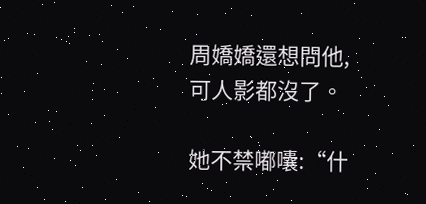周嬌嬌還想問他,可人影都沒了。

她不禁嘟囔:“什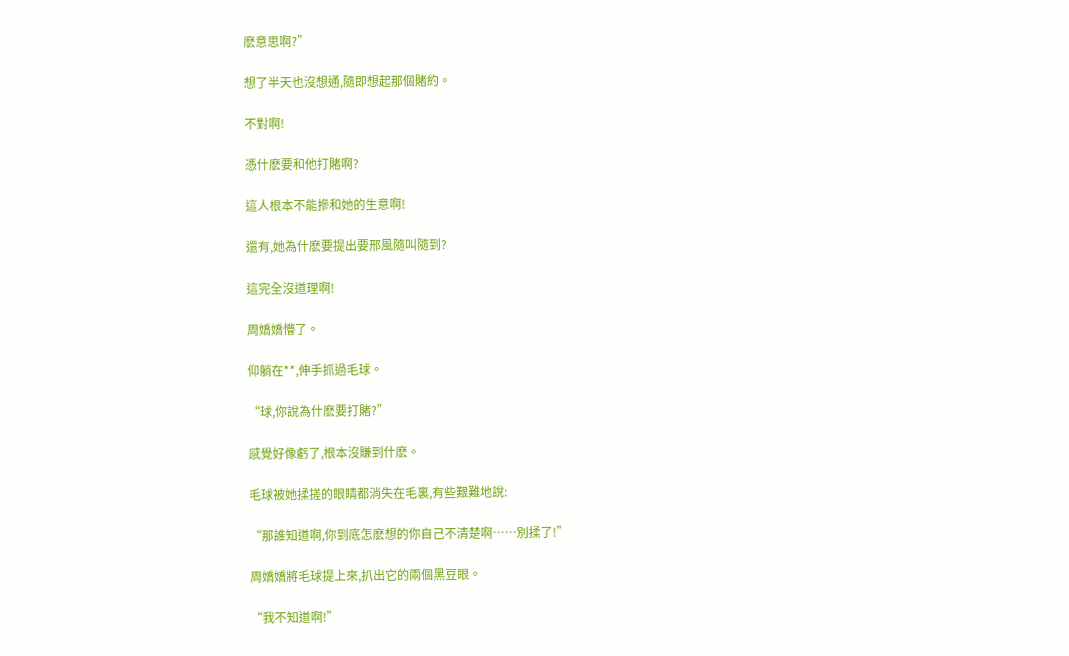麽意思啊?”

想了半天也沒想通,隨即想起那個賭約。

不對啊!

憑什麽要和他打賭啊?

這人根本不能摻和她的生意啊!

還有,她為什麽要提出要邢風隨叫隨到?

這完全沒道理啊!

周嬌嬌懵了。

仰躺在**,伸手抓過毛球。

“球,你說為什麽要打賭?”

感覺好像虧了,根本沒賺到什麽。

毛球被她揉搓的眼睛都消失在毛裏,有些艱難地說:

“那誰知道啊,你到底怎麽想的你自己不清楚啊……別揉了!”

周嬌嬌將毛球提上來,扒出它的兩個黑豆眼。

“我不知道啊!”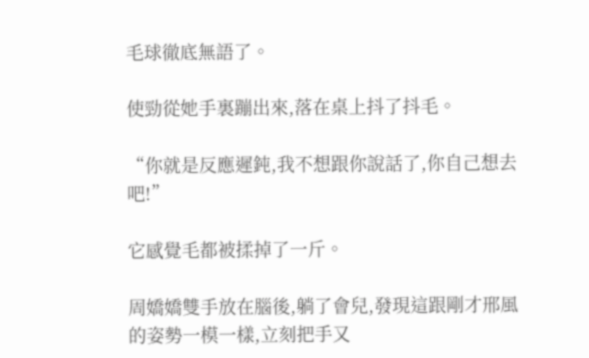毛球徹底無語了。

使勁從她手裏蹦出來,落在桌上抖了抖毛。

“你就是反應遲鈍,我不想跟你說話了,你自己想去吧!”

它感覺毛都被揉掉了一斤。

周嬌嬌雙手放在腦後,躺了會兒,發現這跟剛才邢風的姿勢一模一樣,立刻把手又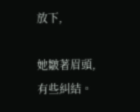放下,

她皺著眉頭,有些糾結。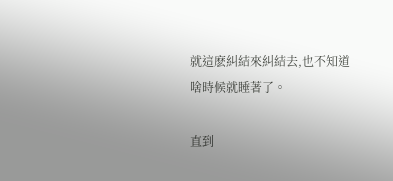就這麽糾結來糾結去,也不知道啥時候就睡著了。

直到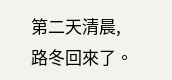第二天清晨,路冬回來了。